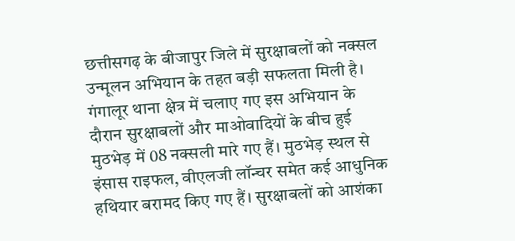छत्तीसगढ़ के बीजापुर जिले में सुरक्षाबलों को नक्सल उन्मूलन अभियान के तहत बड़ी सफलता मिली है। गंगालूर थाना क्षेत्र में चलाए गए इस अभियान के दौरान सुरक्षाबलों और माओवादियों के बीच हुई मुठभेड़ में 08 नक्सली मारे गए हैं। मुठभेड़ स्थल से इंसास राइफल, वीएलजी लॉन्चर समेत कई आधुनिक हथियार बरामद किए गए हैं। सुरक्षाबलों को आशंका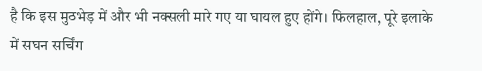है कि इस मुठभेड़ में और भी नक्सली मारे गए या घायल हुए होंगे। फिलहाल, पूरे इलाके में सघन सर्चिंग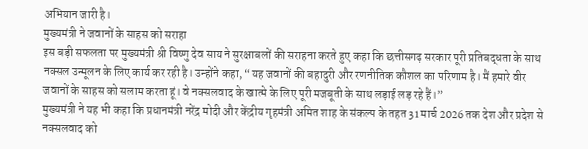अभियान जारी है।
मुख्यमंत्री ने जवानों के साहस को सराहा
इस बड़ी सफलता पर मुख्यमंत्री श्री विष्णु देव साय ने सुरक्षाबलों की सराहना करते हुए कहा कि छत्तीसगढ़ सरकार पूरी प्रतिबद्धता के साथ नक्सल उन्मूलन के लिए कार्य कर रही है। उन्होंने कहा, “यह जवानों की बहादुरी और रणनीतिक कौशल का परिणाम है। मैं हमारे वीर जवानों के साहस को सलाम करता हूं। वे नक्सलवाद के खात्मे के लिए पूरी मजबूती के साथ लड़ाई लड़ रहे हैं।”
मुख्यमंत्री ने यह भी कहा कि प्रधानमंत्री नरेंद्र मोदी और केंद्रीय गृहमंत्री अमित शाह के संकल्प के तहत 31 मार्च 2026 तक देश और प्रदेश से नक्सलवाद को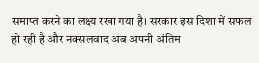समाप्त करने का लक्ष्य रखा गया है। सरकार इस दिशा में सफल हो रही है और नक्सलवाद अब अपनी अंतिम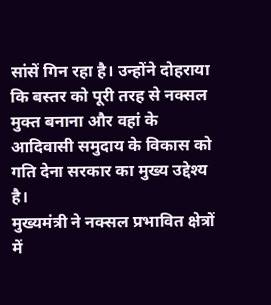सांसें गिन रहा है। उन्होंने दोहराया कि बस्तर को पूरी तरह से नक्सल मुक्त बनाना और वहां के आदिवासी समुदाय के विकास को गति देना सरकार का मुख्य उद्देश्य है।
मुख्यमंत्री ने नक्सल प्रभावित क्षेत्रों में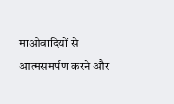माओवादियों से आत्मसमर्पण करने और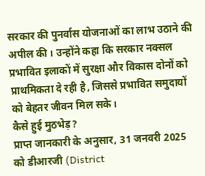सरकार की पुनर्वास योजनाओं का लाभ उठाने की अपील की। उन्होंने कहा कि सरकार नक्सल प्रभावित इलाकों में सुरक्षा और विकास दोनों को प्राथमिकता दे रही है, जिससे प्रभावित समुदायों को बेहतर जीवन मिल सके।
कैसे हुई मुठभेड़?
प्राप्त जानकारी के अनुसार, 31 जनवरी 2025 को डीआरजी (District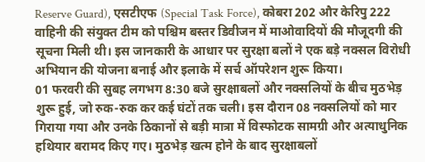Reserve Guard), एसटीएफ (Special Task Force), कोबरा 202 और केरिपु 222 वाहिनी की संयुक्त टीम को पश्चिम बस्तर डिवीजन में माओवादियों की मौजूदगी की सूचना मिली थी। इस जानकारी के आधार पर सुरक्षा बलों ने एक बड़े नक्सल विरोधी अभियान की योजना बनाई और इलाके में सर्च ऑपरेशन शुरू किया।
01 फरवरी की सुबह लगभग 8:30 बजे सुरक्षाबलों और नक्सलियों के बीच मुठभेड़ शुरू हुई, जो रुक-रुक कर कई घंटों तक चली। इस दौरान 08 नक्सलियों को मार गिराया गया और उनके ठिकानों से बड़ी मात्रा में विस्फोटक सामग्री और अत्याधुनिक हथियार बरामद किए गए। मुठभेड़ खत्म होने के बाद सुरक्षाबलों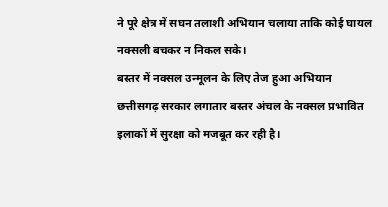ने पूरे क्षेत्र में सघन तलाशी अभियान चलाया ताकि कोई घायल नक्सली बचकर न निकल सके।
बस्तर में नक्सल उन्मूलन के लिए तेज हुआ अभियान
छत्तीसगढ़ सरकार लगातार बस्तर अंचल के नक्सल प्रभावित इलाकों में सुरक्षा को मजबूत कर रही है।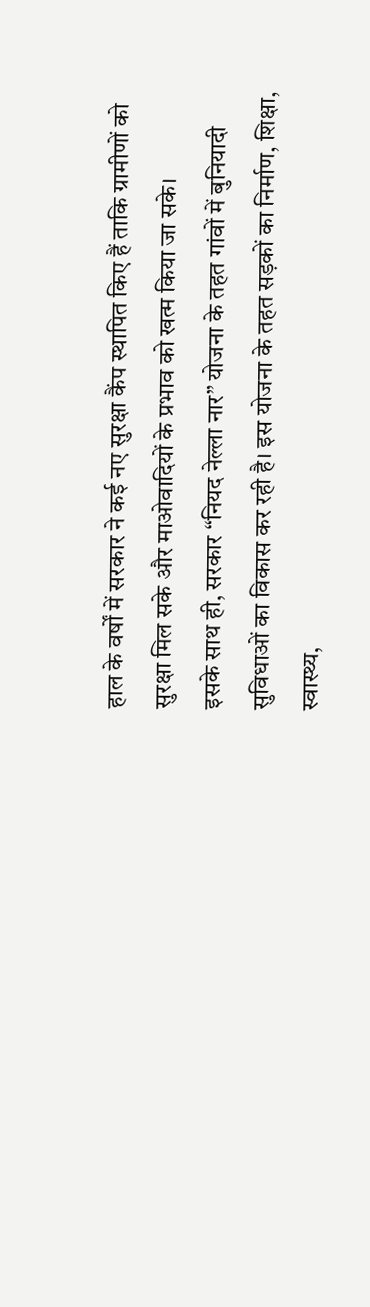हाल के वर्षों में सरकार ने कई नए सुरक्षा कैंप स्थापित किए हैं ताकि ग्रामीणों को सुरक्षा मिल सके और माओवादियों के प्रभाव को खत्म किया जा सके।
इसके साथ ही, सरकार “नियद नेल्ला नार” योजना के तहत गांवों में बुनियादी सुविधाओं का विकास कर रही है। इस योजना के तहत सड़कों का निर्माण, शिक्षा, स्वास्थ्य,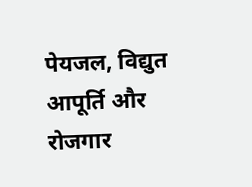पेयजल, विद्युत आपूर्ति और रोजगार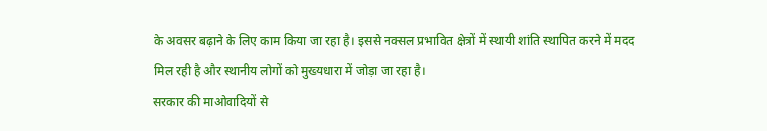के अवसर बढ़ाने के लिए काम किया जा रहा है। इससे नक्सल प्रभावित क्षेत्रों में स्थायी शांति स्थापित करने में मदद मिल रही है और स्थानीय लोगों को मुख्यधारा में जोड़ा जा रहा है।
सरकार की माओवादियों से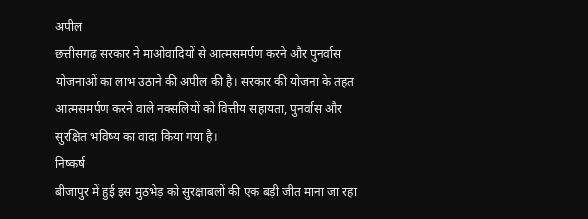अपील
छत्तीसगढ़ सरकार ने माओवादियों से आत्मसमर्पण करने और पुनर्वास योजनाओं का लाभ उठाने की अपील की है। सरकार की योजना के तहत आत्मसमर्पण करने वाले नक्सलियों को वित्तीय सहायता, पुनर्वास और सुरक्षित भविष्य का वादा किया गया है।
निष्कर्ष
बीजापुर में हुई इस मुठभेड़ को सुरक्षाबलों की एक बड़ी जीत माना जा रहा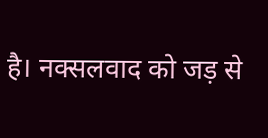है। नक्सलवाद को जड़ से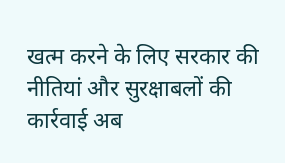खत्म करने के लिए सरकार की नीतियां और सुरक्षाबलों की कार्रवाई अब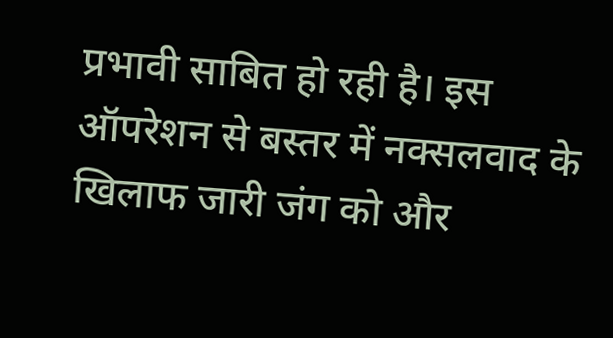प्रभावी साबित हो रही है। इस ऑपरेशन से बस्तर में नक्सलवाद के खिलाफ जारी जंग को और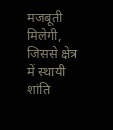मजबूती मिलेगी, जिससे क्षेत्र में स्थायी शांति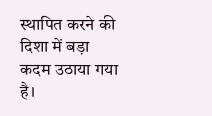स्थापित करने की दिशा में बड़ा कदम उठाया गया है।